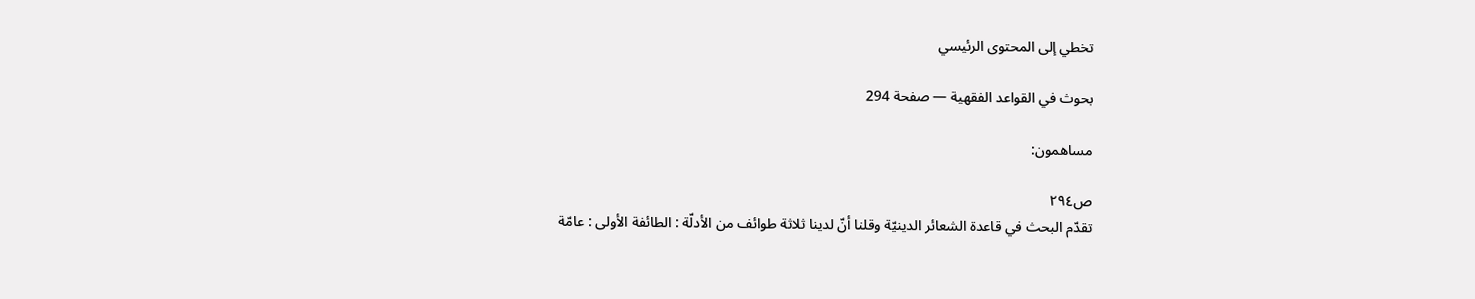تخطي إلى المحتوى الرئيسي

بحوث في القواعد الفقهية — صفحة 294

مساهمون:

ص٢٩٤
تقدّم البحث في قاعدة الشعائر الدينيّة وقلنا أنّ لدينا ثلاثة طوائف من الأدلّة : الطائفة الأولى : عامّة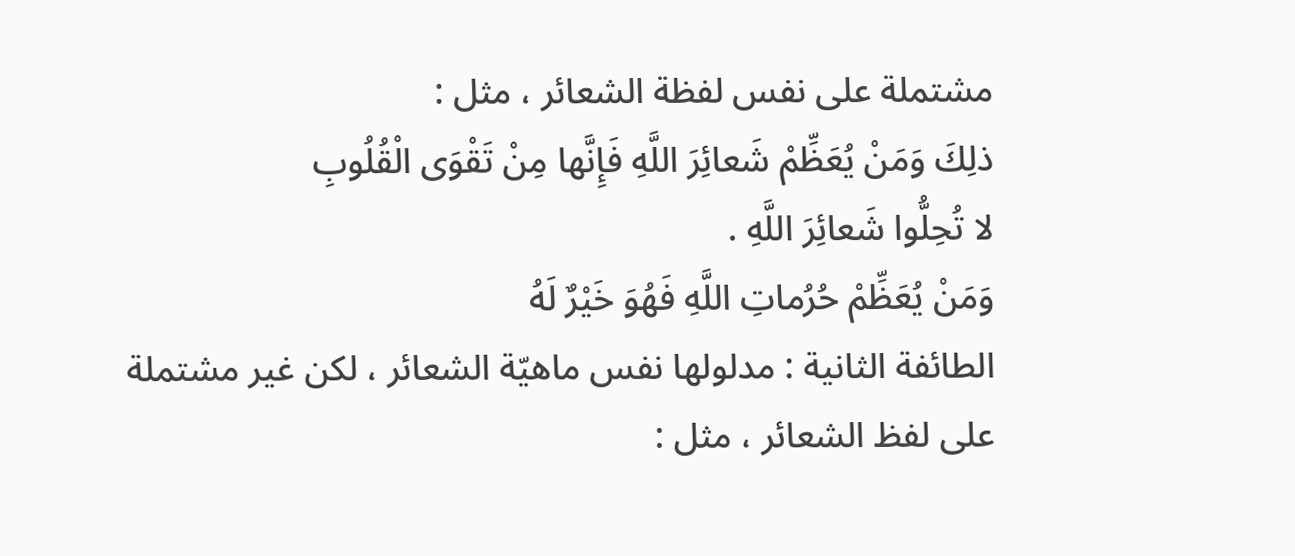مشتملة على نفس لفظة الشعائر ، مثل :
ذلِكَ وَمَنْ يُعَظِّمْ شَعائِرَ اللَّهِ فَإِنَّها مِنْ تَقْوَى الْقُلُوبِ
لا تُحِلُّوا شَعائِرَ اللَّهِ .
وَمَنْ يُعَظِّمْ حُرُماتِ اللَّهِ فَهُوَ خَيْرٌ لَهُ
الطائفة الثانية : مدلولها نفس ماهيّة الشعائر ، لكن غير مشتملة على لفظ الشعائر ، مثل :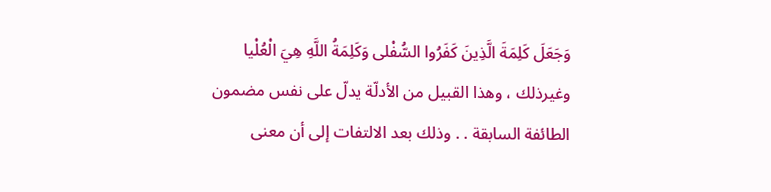وَجَعَلَ كَلِمَةَ الَّذِينَ كَفَرُوا السُّفْلى وَكَلِمَةُ اللَّهِ هِيَ الْعُلْيا
وغيرذلك ، وهذا القبيل من الأدلّة يدلّ على نفس مضمون الطائفة السابقة . . وذلك بعد الالتفات إلى أن معنى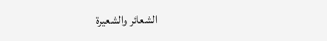الشعائر والشعيرة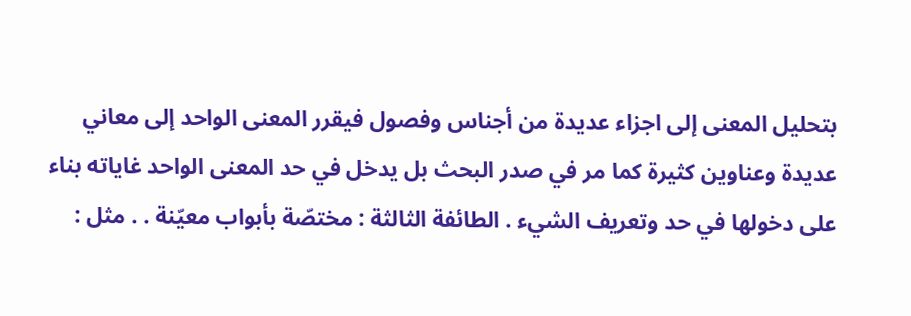بتحليل المعنى إلى اجزاء عديدة من أجناس وفصول فيقرر المعنى الواحد إلى معاني عديدة وعناوين كثيرة كما مر في صدر البحث بل يدخل في حد المعنى الواحد غاياته بناء على دخولها في حد وتعريف الشيء . الطائفة الثالثة : مختصّة بأبواب معيّنة . . مثل :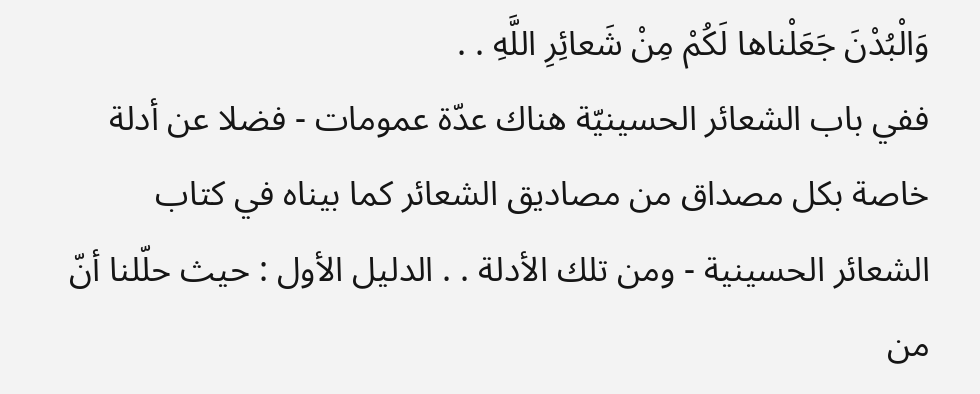وَالْبُدْنَ جَعَلْناها لَكُمْ مِنْ شَعائِرِ اللَّهِ . .
ففي باب الشعائر الحسينيّة هناك عدّة عمومات - فضلا عن أدلة خاصة بكل مصداق من مصاديق الشعائر كما بيناه في كتاب الشعائر الحسينية - ومن تلك الأدلة . . الدليل الأول : حيث حلّلنا أنّ من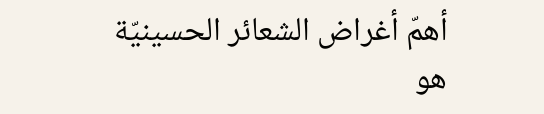أهمّ أغراض الشعائر الحسينيّة هو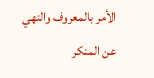الأمر بالمعروف والنهي عن المنكر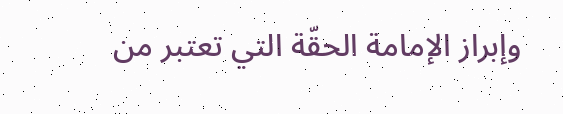وإبراز الإمامة الحقّة التي تعتبر من